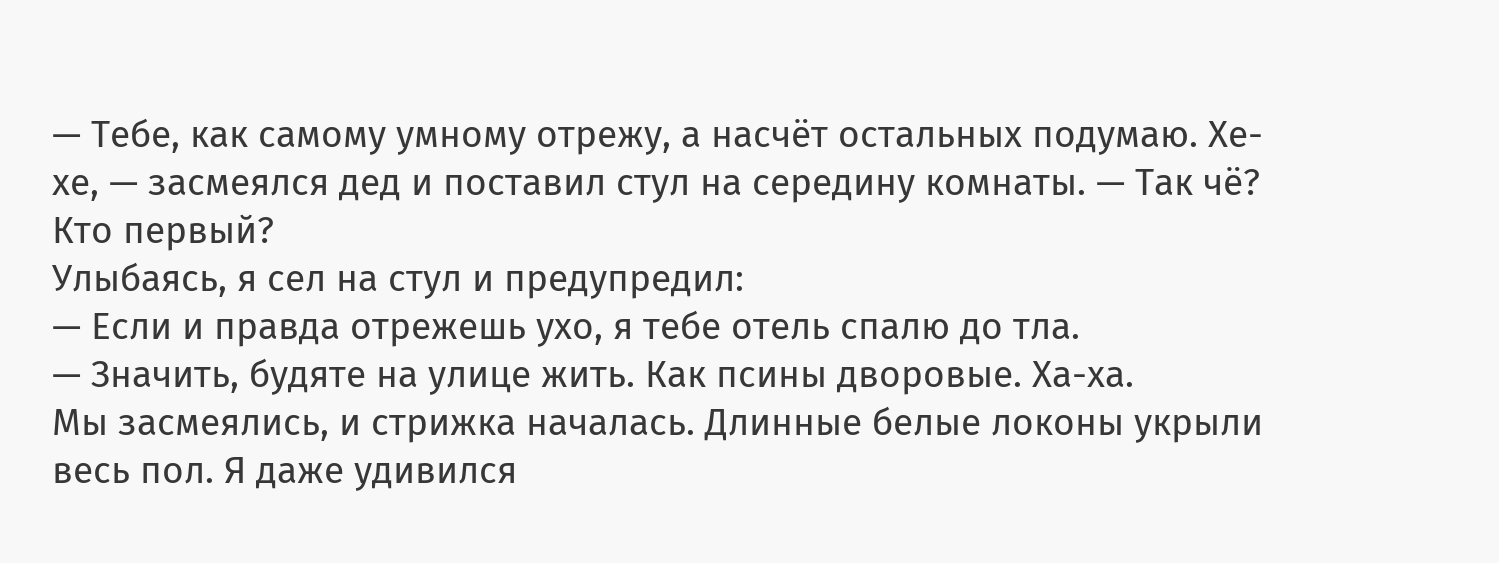— Тебе, как самому умному отрежу, а насчёт остальных подумаю. Хе-хе, — засмеялся дед и поставил стул на середину комнаты. — Так чё? Кто первый?
Улыбаясь, я сел на стул и предупредил:
— Если и правда отрежешь ухо, я тебе отель спалю до тла.
— Значить, будяте на улице жить. Как псины дворовые. Ха-ха.
Мы засмеялись, и стрижка началась. Длинные белые локоны укрыли весь пол. Я даже удивился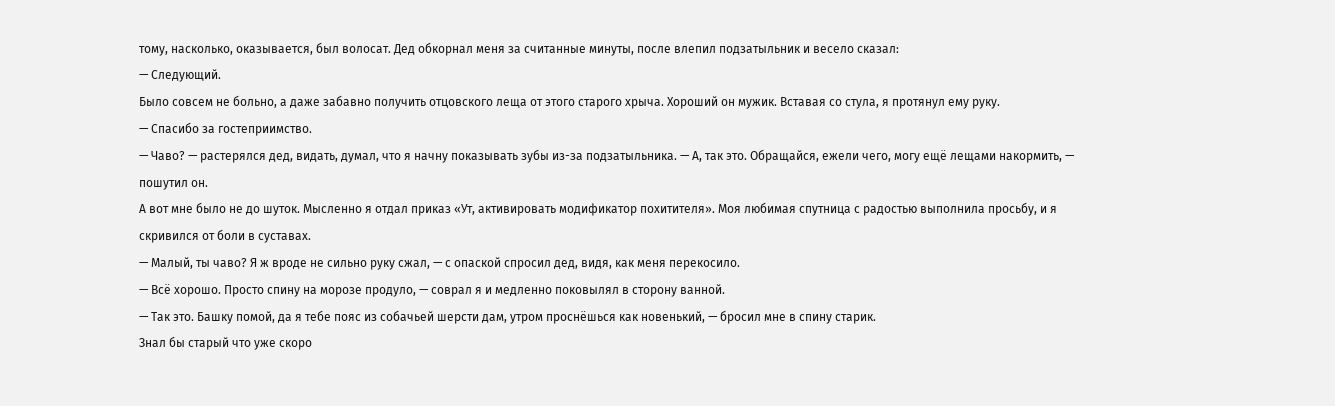тому, насколько, оказывается, был волосат. Дед обкорнал меня за считанные минуты, после влепил подзатыльник и весело сказал:
— Следующий.
Было совсем не больно, а даже забавно получить отцовского леща от этого старого хрыча. Хороший он мужик. Вставая со стула, я протянул ему руку.
— Спасибо за гостеприимство.
— Чаво? — растерялся дед, видать, думал, что я начну показывать зубы из-за подзатыльника. — А, так это. Обращайся, ежели чего, могу ещё лещами накормить, — пошутил он.
А вот мне было не до шуток. Мысленно я отдал приказ «Ут, активировать модификатор похитителя». Моя любимая спутница с радостью выполнила просьбу, и я скривился от боли в суставах.
— Малый, ты чаво? Я ж вроде не сильно руку сжал, — с опаской спросил дед, видя, как меня перекосило.
— Всё хорошо. Просто спину на морозе продуло, — соврал я и медленно поковылял в сторону ванной.
— Так это. Башку помой, да я тебе пояс из собачьей шерсти дам, утром проснёшься как новенький, — бросил мне в спину старик.
Знал бы старый что уже скоро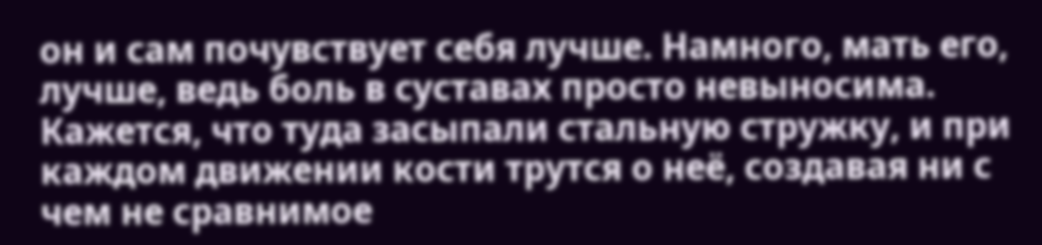он и сам почувствует себя лучше. Намного, мать его, лучше, ведь боль в суставах просто невыносима. Кажется, что туда засыпали стальную стружку, и при каждом движении кости трутся о неё, создавая ни с чем не сравнимое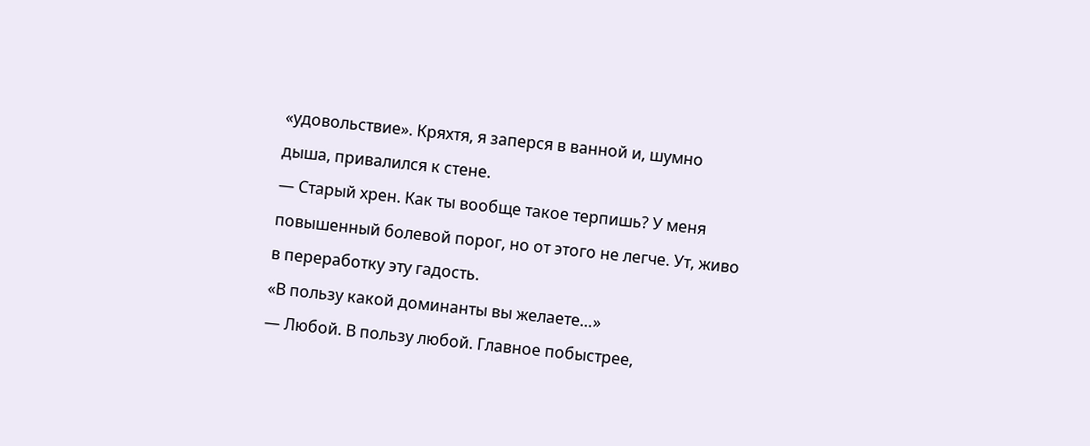«удовольствие». Кряхтя, я заперся в ванной и, шумно дыша, привалился к стене.
— Старый хрен. Как ты вообще такое терпишь? У меня повышенный болевой порог, но от этого не легче. Ут, живо в переработку эту гадость.
«В пользу какой доминанты вы желаете…»
— Любой. В пользу любой. Главное побыстрее,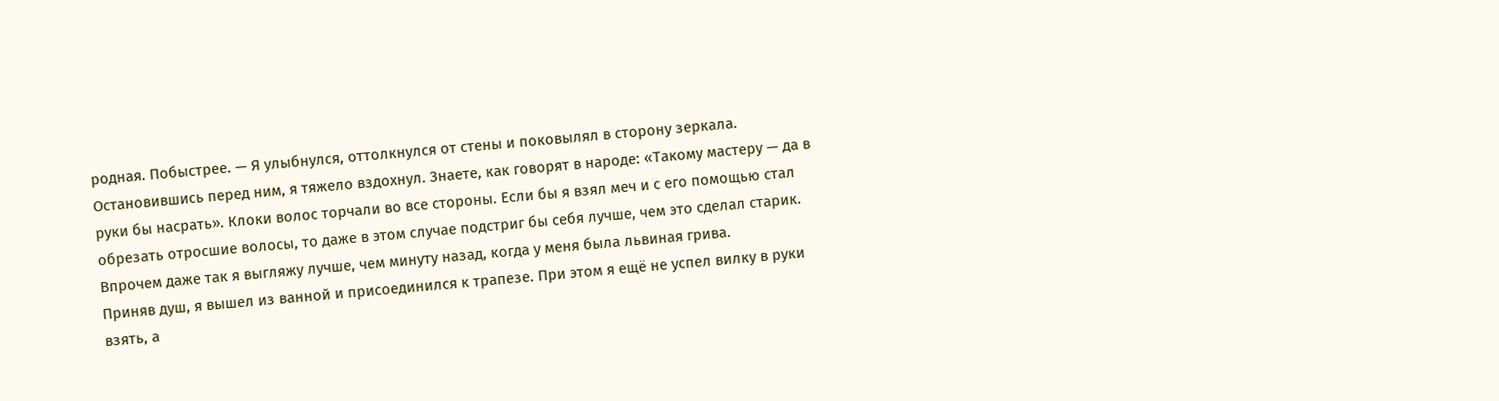родная. Побыстрее. — Я улыбнулся, оттолкнулся от стены и поковылял в сторону зеркала.
Остановившись перед ним, я тяжело вздохнул. Знаете, как говорят в народе: «Такому мастеру — да в руки бы насрать». Клоки волос торчали во все стороны. Если бы я взял меч и с его помощью стал обрезать отросшие волосы, то даже в этом случае подстриг бы себя лучше, чем это сделал старик. Впрочем даже так я выгляжу лучше, чем минуту назад, когда у меня была львиная грива.
Приняв душ, я вышел из ванной и присоединился к трапезе. При этом я ещё не успел вилку в руки взять, а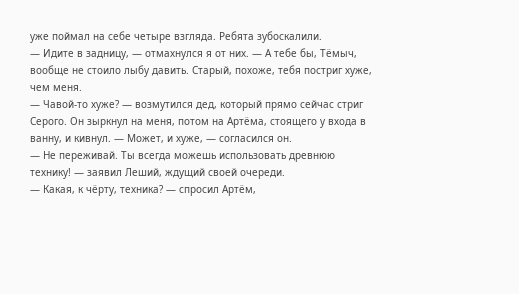уже поймал на себе четыре взгляда. Ребята зубоскалили.
— Идите в задницу, — отмахнулся я от них. — А тебе бы, Тёмыч, вообще не стоило лыбу давить. Старый, похоже, тебя постриг хуже, чем меня.
— Чавой-то хуже? — возмутился дед, который прямо сейчас стриг Серого. Он зыркнул на меня, потом на Артёма, стоящего у входа в ванну, и кивнул. — Может, и хуже, — согласился он.
— Не переживай. Ты всегда можешь использовать древнюю технику! — заявил Леший, ждущий своей очереди.
— Какая, к чёрту, техника? — спросил Артём,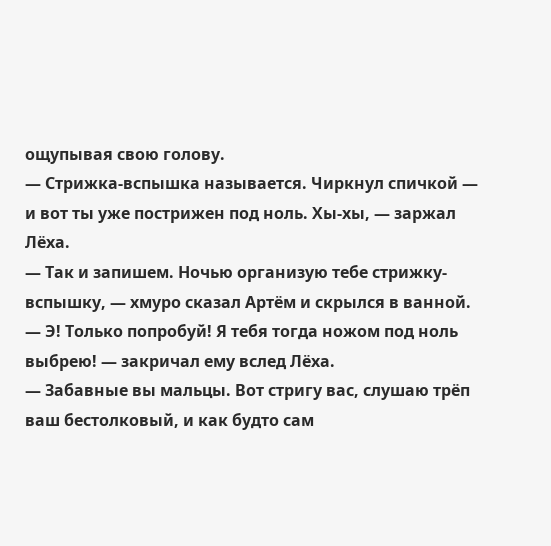ощупывая свою голову.
— Стрижка-вспышка называется. Чиркнул спичкой — и вот ты уже пострижен под ноль. Хы-хы, — заржал Лёха.
— Так и запишем. Ночью организую тебе стрижку-вспышку, — хмуро сказал Артём и скрылся в ванной.
— Э! Только попробуй! Я тебя тогда ножом под ноль выбрею! — закричал ему вслед Лёха.
— Забавные вы мальцы. Вот стригу вас, слушаю трёп ваш бестолковый, и как будто сам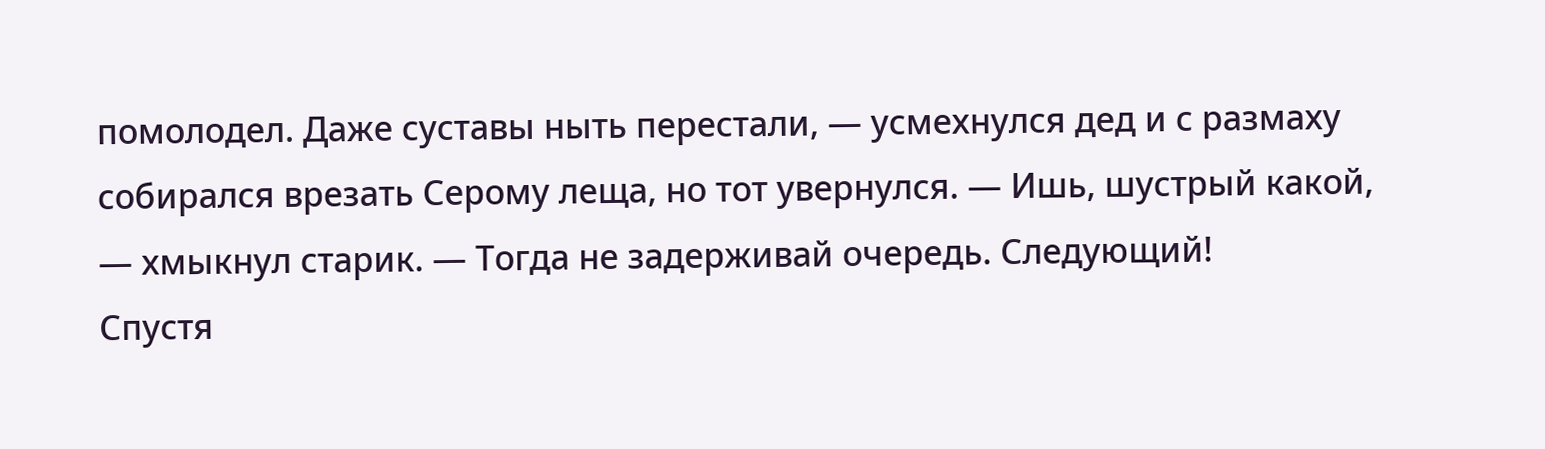помолодел. Даже суставы ныть перестали, — усмехнулся дед и с размаху собирался врезать Серому леща, но тот увернулся. — Ишь, шустрый какой, — хмыкнул старик. — Тогда не задерживай очередь. Следующий!
Спустя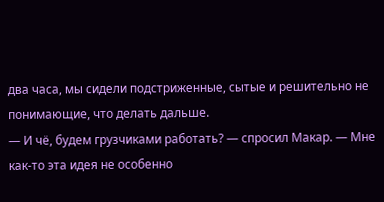два часа, мы сидели подстриженные, сытые и решительно не понимающие, что делать дальше.
— И чё, будем грузчиками работать? — спросил Макар. — Мне как-то эта идея не особенно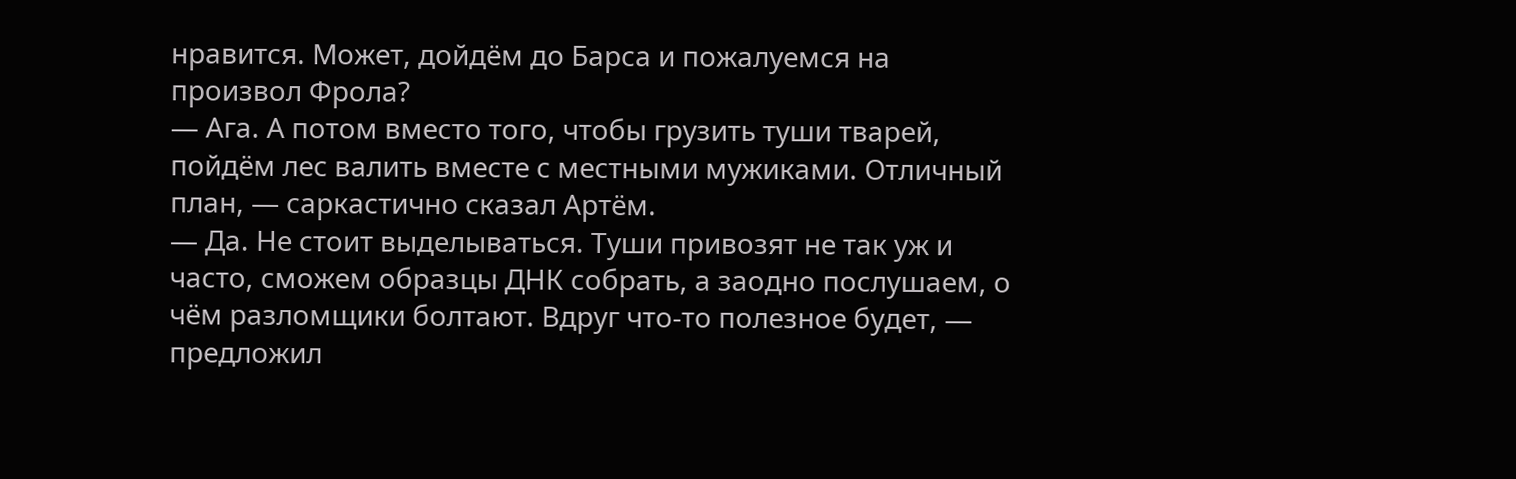нравится. Может, дойдём до Барса и пожалуемся на произвол Фрола?
— Ага. А потом вместо того, чтобы грузить туши тварей, пойдём лес валить вместе с местными мужиками. Отличный план, — саркастично сказал Артём.
— Да. Не стоит выделываться. Туши привозят не так уж и часто, сможем образцы ДНК собрать, а заодно послушаем, о чём разломщики болтают. Вдруг что-то полезное будет, — предложил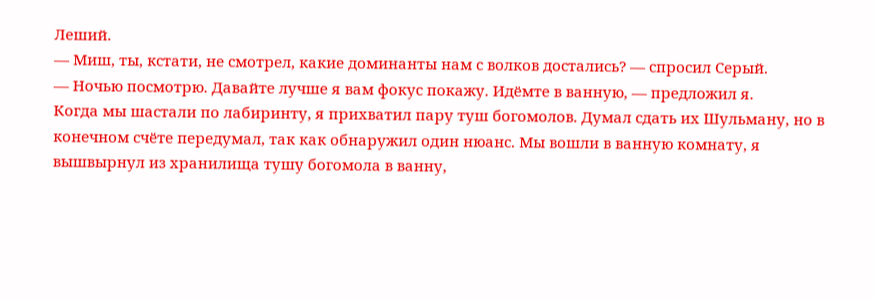Леший.
— Миш, ты, кстати, не смотрел, какие доминанты нам с волков достались? — спросил Серый.
— Ночью посмотрю. Давайте лучше я вам фокус покажу. Идёмте в ванную, — предложил я.
Когда мы шастали по лабиринту, я прихватил пару туш богомолов. Думал сдать их Шульману, но в конечном счёте передумал, так как обнаружил один нюанс. Мы вошли в ванную комнату, я вышвырнул из хранилища тушу богомола в ванну,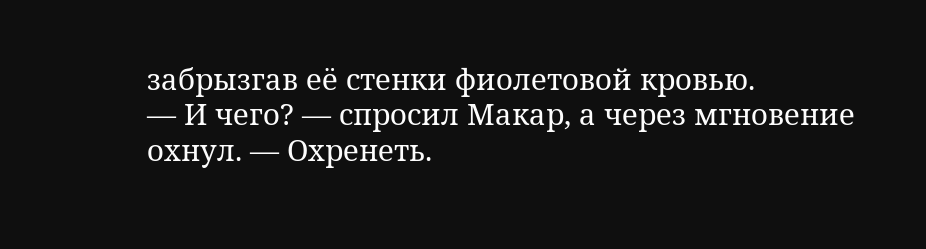забрызгав её стенки фиолетовой кровью.
— И чего? — спросил Макар, а через мгновение охнул. — Охренеть.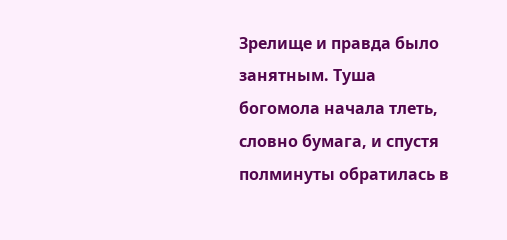Зрелище и правда было занятным. Туша богомола начала тлеть, словно бумага, и спустя полминуты обратилась в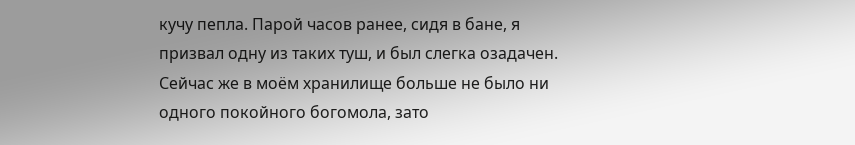кучу пепла. Парой часов ранее, сидя в бане, я призвал одну из таких туш, и был слегка озадачен. Сейчас же в моём хранилище больше не было ни одного покойного богомола, зато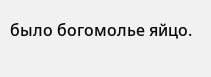было богомолье яйцо.